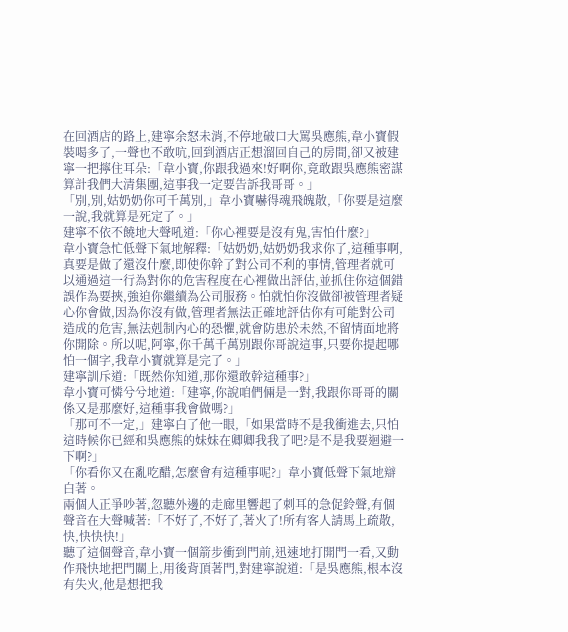在回酒店的路上,建寧余怒未消,不停地破口大罵吳應熊,韋小寶假裝喝多了,一聲也不敢吭,回到酒店正想溜回自己的房間,卻又被建寧一把擰住耳朵:「韋小寶,你跟我過來!好啊你,竟敢跟吳應熊密謀算計我們大清集團,這事我一定要告訴我哥哥。」
「別,別,姑奶奶你可千萬別,」韋小寶嚇得魂飛魄散,「你要是這麼一說,我就算是死定了。」
建寧不依不饒地大聲吼道:「你心裡要是沒有鬼,害怕什麼?」
韋小寶急忙低聲下氣地解釋:「姑奶奶,姑奶奶我求你了,這種事啊,真要是做了還沒什麼,即使你幹了對公司不利的事情,管理者就可以通過這一行為對你的危害程度在心裡做出評估,並抓住你這個錯誤作為要挾,強迫你繼續為公司服務。怕就怕你沒做卻被管理者疑心你會做,因為你沒有做,管理者無法正確地評估你有可能對公司造成的危害,無法剋制內心的恐懼,就會防患於未然,不留情面地將你開除。所以呢,阿寧,你千萬千萬別跟你哥說這事,只要你提起哪怕一個字,我韋小寶就算是完了。」
建寧訓斥道:「既然你知道,那你還敢幹這種事?」
韋小寶可憐兮兮地道:「建寧,你說咱們倆是一對,我跟你哥哥的關係又是那麼好,這種事我會做嗎?」
「那可不一定,」建寧白了他一眼,「如果當時不是我衝進去,只怕這時候你已經和吳應熊的妹妹在卿卿我我了吧?是不是我要迴避一下啊?」
「你看你又在亂吃醋,怎麼會有這種事呢?」韋小寶低聲下氣地辯白著。
兩個人正爭吵著,忽聽外邊的走廊里響起了刺耳的急促鈴聲,有個聲音在大聲喊著:「不好了,不好了,著火了!所有客人請馬上疏散,快,快快快!」
聽了這個聲音,韋小寶一個箭步衝到門前,迅速地打開門一看,又動作飛快地把門關上,用後背頂著門,對建寧說道:「是吳應熊,根本沒有失火,他是想把我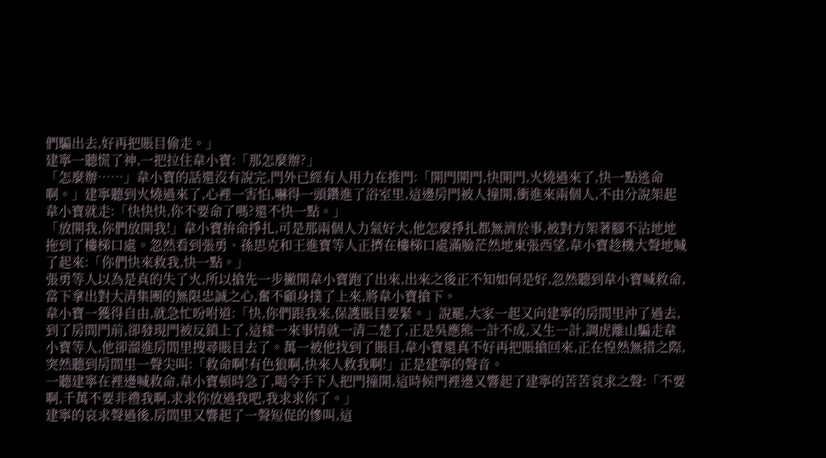們騙出去,好再把賬目偷走。」
建寧一聽慌了神,一把拉住韋小寶:「那怎麼辦?」
「怎麼辦……」韋小寶的話還沒有說完,門外已經有人用力在推門:「開門開門,快開門,火燒過來了,快一點逃命啊。」建寧聽到火燒過來了,心裡一害怕,嚇得一頭鑽進了浴室里,這邊房門被人撞開,衝進來兩個人,不由分說架起韋小寶就走:「快快快,你不要命了嗎?還不快一點。」
「放開我,你們放開我!」韋小寶拚命掙扎,可是那兩個人力氣好大,他怎麼掙扎都無濟於事,被對方架著腳不沾地地拖到了樓梯口處。忽然看到張勇、孫思克和王進寶等人正擠在樓梯口處滿臉茫然地東張西望,韋小寶趁機大聲地喊了起來:「你們快來救我,快一點。」
張勇等人以為是真的失了火,所以搶先一步撇開韋小寶跑了出來,出來之後正不知如何是好,忽然聽到韋小寶喊救命,當下拿出對大清集團的無限忠誠之心,奮不顧身撲了上來,將韋小寶搶下。
韋小寶一獲得自由,就急忙吩咐道:「快,你們跟我來,保護賬目要緊。」說罷,大家一起又向建寧的房間里沖了過去,到了房間門前,卻發現門被反鎖上了,這樣一來事情就一清二楚了,正是吳應熊一計不成,又生一計,調虎離山騙走韋小寶等人,他卻溜進房間里搜尋賬目去了。萬一被他找到了賬目,韋小寶還真不好再把賬搶回來,正在惶然無措之際,突然聽到房間里一聲尖叫:「救命啊!有色狼啊,快來人救我啊!」正是建寧的聲音。
一聽建寧在裡邊喊救命,韋小寶頓時急了,喝令手下人把門撞開,這時候門裡邊又響起了建寧的苦苦哀求之聲:「不要啊,千萬不要非禮我啊,求求你放過我吧,我求求你了。」
建寧的哀求聲過後,房間里又響起了一聲短促的慘叫,這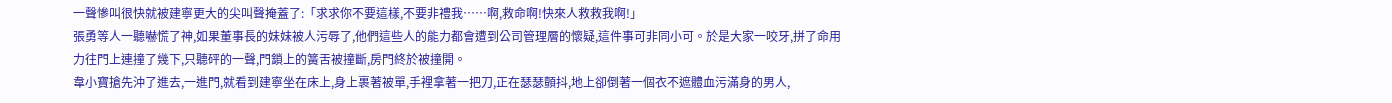一聲慘叫很快就被建寧更大的尖叫聲掩蓋了:「求求你不要這樣,不要非禮我……啊,救命啊!快來人救救我啊!」
張勇等人一聽嚇慌了神,如果董事長的妹妹被人污辱了,他們這些人的能力都會遭到公司管理層的懷疑,這件事可非同小可。於是大家一咬牙,拼了命用力往門上連撞了幾下,只聽砰的一聲,門鎖上的簧舌被撞斷,房門終於被撞開。
韋小寶搶先沖了進去,一進門,就看到建寧坐在床上,身上裹著被單,手裡拿著一把刀,正在瑟瑟顫抖,地上卻倒著一個衣不遮體血污滿身的男人,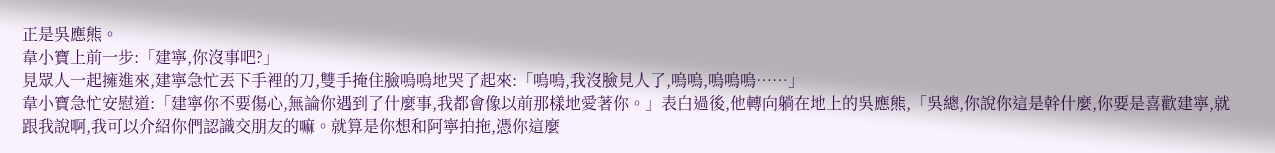正是吳應熊。
韋小寶上前一步:「建寧,你沒事吧?」
見眾人一起擁進來,建寧急忙丟下手裡的刀,雙手掩住臉嗚嗚地哭了起來:「嗚嗚,我沒臉見人了,嗚嗚,嗚嗚嗚……」
韋小寶急忙安慰道:「建寧你不要傷心,無論你遇到了什麼事,我都會像以前那樣地愛著你。」表白過後,他轉向躺在地上的吳應熊,「吳總,你說你這是幹什麼,你要是喜歡建寧,就跟我說啊,我可以介紹你們認識交朋友的嘛。就算是你想和阿寧拍拖,憑你這麼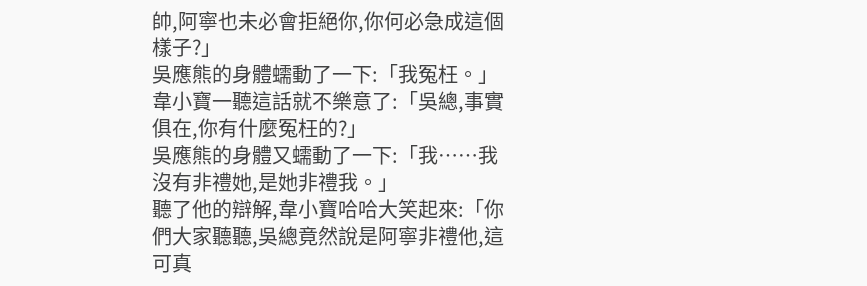帥,阿寧也未必會拒絕你,你何必急成這個樣子?」
吳應熊的身體蠕動了一下:「我冤枉。」
韋小寶一聽這話就不樂意了:「吳總,事實俱在,你有什麼冤枉的?」
吳應熊的身體又蠕動了一下:「我……我沒有非禮她,是她非禮我。」
聽了他的辯解,韋小寶哈哈大笑起來:「你們大家聽聽,吳總竟然說是阿寧非禮他,這可真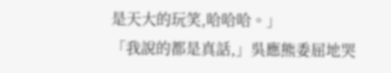是天大的玩笑,哈哈哈。」
「我說的都是真話,」吳應熊委屈地哭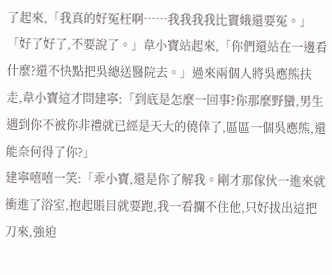了起來,「我真的好冤枉啊……我我我我比竇娥還要冤。」
「好了好了,不要說了。」韋小寶站起來,「你們還站在一邊看什麼?還不快點把吳總送醫院去。」過來兩個人將吳應熊扶走,韋小寶這才問建寧:「到底是怎麼一回事?你那麼野蠻,男生遇到你不被你非禮就已經是天大的僥倖了,區區一個吳應熊,還能奈何得了你?」
建寧嘻嘻一笑:「乖小寶,還是你了解我。剛才那傢伙一進來就衝進了浴室,抱起賬目就要跑,我一看攔不住他,只好拔出這把刀來,強迫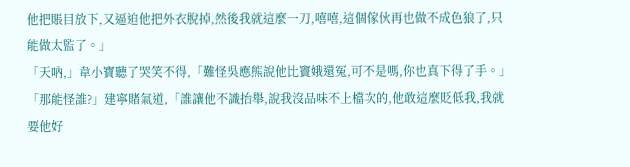他把賬目放下,又逼迫他把外衣脫掉,然後我就這麼一刀,嘻嘻,這個傢伙再也做不成色狼了,只能做太監了。」
「天吶,」韋小寶聽了哭笑不得,「難怪吳應熊說他比竇娥還冤,可不是嗎,你也真下得了手。」
「那能怪誰?」建寧賭氣道,「誰讓他不識抬舉,說我沒品味不上檔次的,他敢這麼貶低我,我就要他好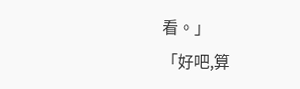看。」
「好吧,算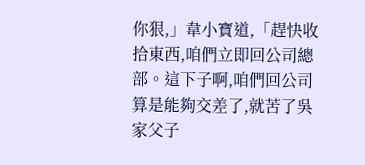你狠,」韋小寶道,「趕快收拾東西,咱們立即回公司總部。這下子啊,咱們回公司算是能夠交差了,就苦了吳家父子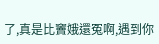了,真是比竇娥還冤啊,遇到你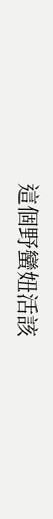這個野蠻妞活該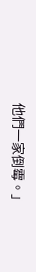他們一家倒霉。」